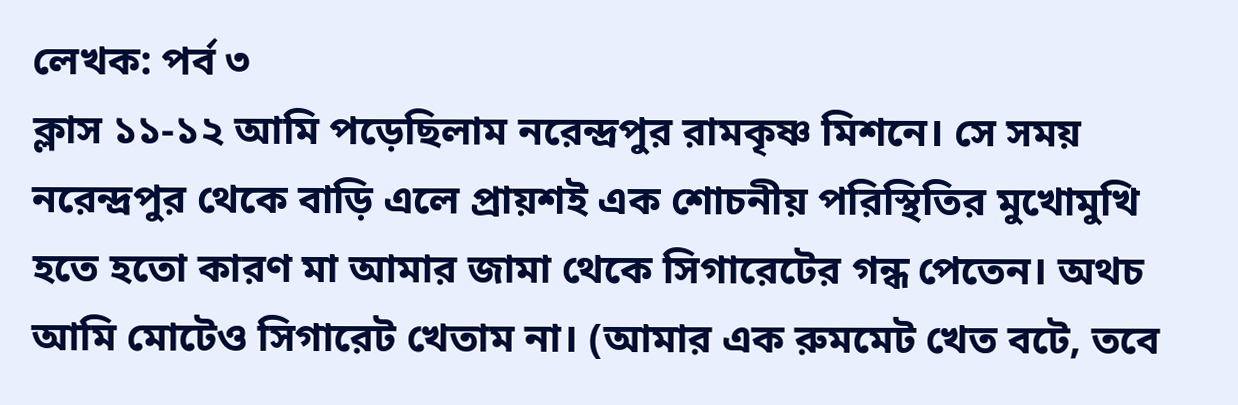লেখক: পর্ব ৩
ক্লাস ১১-১২ আমি পড়েছিলাম নরেন্দ্রপুর রামকৃষ্ণ মিশনে। সে সময় নরেন্দ্রপুর থেকে বাড়ি এলে প্রায়শই এক শোচনীয় পরিস্থিতির মুখোমুখি হতে হতো কারণ মা আমার জামা থেকে সিগারেটের গন্ধ পেতেন। অথচ আমি মোটেও সিগারেট খেতাম না। (আমার এক রুমমেট খেত বটে, তবে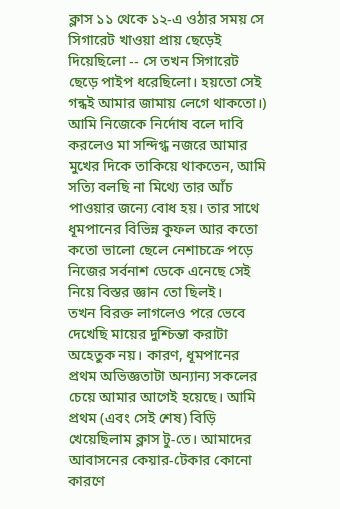ক্লাস ১১ থেকে ১২-এ ওঠার সময় সে সিগারেট খাওয়া প্রায় ছেড়েই দিয়েছিলো -- সে তখন সিগারেট ছেড়ে পাইপ ধরেছিলো। হয়তো সেই গন্ধই আমার জামায় লেগে থাকতো।) আমি নিজেকে নির্দোষ বলে দাবি করলেও মা সন্দিগ্ধ নজরে আমার মুখের দিকে তাকিয়ে থাকতেন, আমি সত্যি বলছি না মিথ্যে তার আঁচ পাওয়ার জন্যে বোধ হয়। তার সাথে ধূমপানের বিভিন্ন কুফল আর কতো কতো ভালো ছেলে নেশাচক্রে পড়ে নিজের সর্বনাশ ডেকে এনেছে সেই নিয়ে বিস্তর জ্ঞান তো ছিলই।
তখন বিরক্ত লাগলেও পরে ভেবে দেখেছি মায়ের দুশ্চিন্তা করাটা অহেতুক নয়। কারণ, ধূমপানের প্রথম অভিজ্ঞতাটা অন্যান্য সকলের চেয়ে আমার আগেই হয়েছে। আমি প্রথম (এবং সেই শেষ) বিড়ি খেয়েছিলাম ক্লাস টু-তে। আমাদের আবাসনের কেয়ার-টেকার কোনো কারণে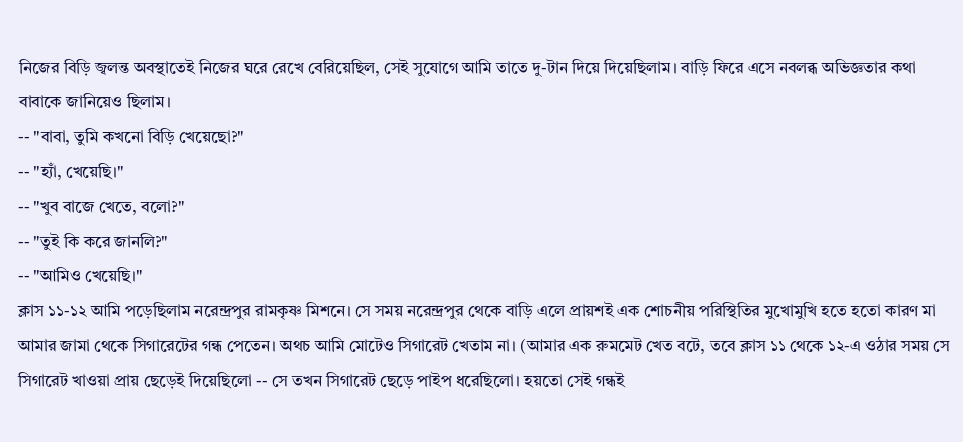নিজের বিড়ি জ্বলন্ত অবস্থাতেই নিজের ঘরে রেখে বেরিয়েছিল, সেই সুযোগে আমি তাতে দু-টান দিয়ে দিয়েছিলাম। বাড়ি ফিরে এসে নবলব্ধ অভিজ্ঞতার কথা বাবাকে জানিয়েও ছিলাম।
-- "বাবা, তুমি কখনো বিড়ি খেয়েছো?"
-- "হ্যাঁ, খেয়েছি।"
-- "খুব বাজে খেতে, বলো?"
-- "তুই কি করে জানলি?"
-- "আমিও খেয়েছি।"
ক্লাস ১১-১২ আমি পড়েছিলাম নরেন্দ্রপুর রামকৃষ্ণ মিশনে। সে সময় নরেন্দ্রপুর থেকে বাড়ি এলে প্রায়শই এক শোচনীয় পরিস্থিতির মুখোমুখি হতে হতো কারণ মা আমার জামা থেকে সিগারেটের গন্ধ পেতেন। অথচ আমি মোটেও সিগারেট খেতাম না। (আমার এক রুমমেট খেত বটে, তবে ক্লাস ১১ থেকে ১২-এ ওঠার সময় সে সিগারেট খাওয়া প্রায় ছেড়েই দিয়েছিলো -- সে তখন সিগারেট ছেড়ে পাইপ ধরেছিলো। হয়তো সেই গন্ধই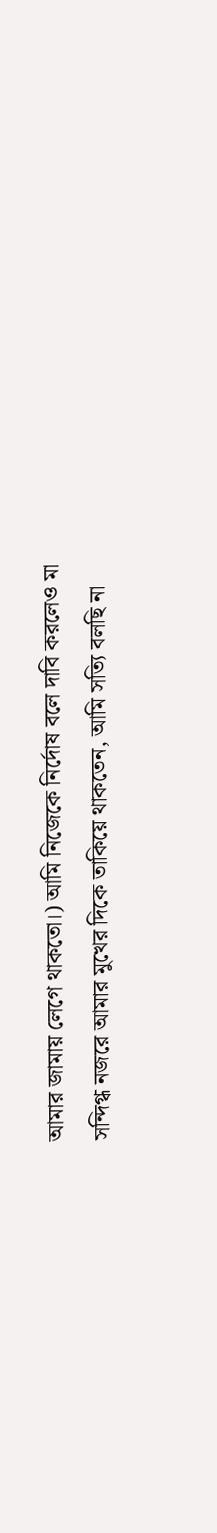আমার জামায় লেগে থাকতো।) আমি নিজেকে নির্দোষ বলে দাবি করলেও মা সন্দিগ্ধ নজরে আমার মুখের দিকে তাকিয়ে থাকতেন, আমি সত্যি বলছি না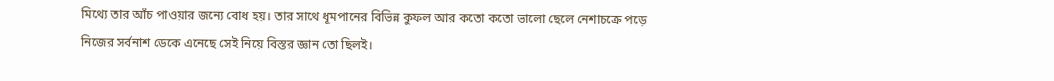মিথ্যে তার আঁচ পাওয়ার জন্যে বোধ হয়। তার সাথে ধূমপানের বিভিন্ন কুফল আর কতো কতো ভালো ছেলে নেশাচক্রে পড়ে নিজের সর্বনাশ ডেকে এনেছে সেই নিয়ে বিস্তর জ্ঞান তো ছিলই।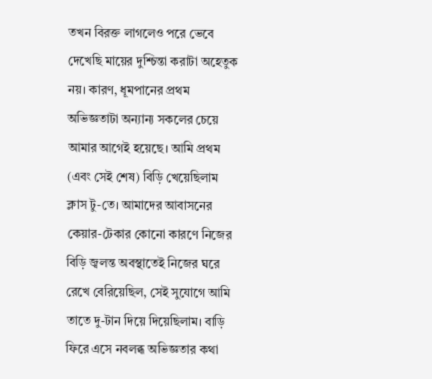তখন বিরক্ত লাগলেও পরে ভেবে দেখেছি মায়ের দুশ্চিন্তা করাটা অহেতুক নয়। কারণ, ধূমপানের প্রথম অভিজ্ঞতাটা অন্যান্য সকলের চেয়ে আমার আগেই হয়েছে। আমি প্রথম (এবং সেই শেষ) বিড়ি খেয়েছিলাম ক্লাস টু-তে। আমাদের আবাসনের কেয়ার-টেকার কোনো কারণে নিজের বিড়ি জ্বলন্ত অবস্থাতেই নিজের ঘরে রেখে বেরিয়েছিল, সেই সুযোগে আমি তাতে দু-টান দিয়ে দিয়েছিলাম। বাড়ি ফিরে এসে নবলব্ধ অভিজ্ঞতার কথা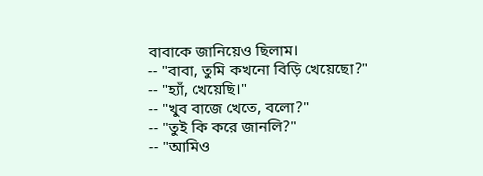বাবাকে জানিয়েও ছিলাম।
-- "বাবা, তুমি কখনো বিড়ি খেয়েছো?"
-- "হ্যাঁ, খেয়েছি।"
-- "খুব বাজে খেতে, বলো?"
-- "তুই কি করে জানলি?"
-- "আমিও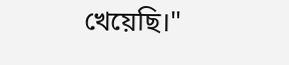খেয়েছি।"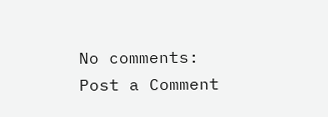No comments:
Post a Comment